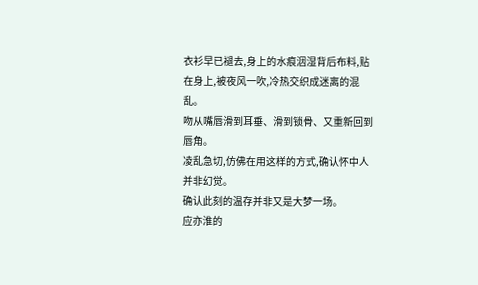衣衫早已褪去,身上的水痕洇湿背后布料,贴在身上,被夜风一吹,冷热交织成迷离的混乱。
吻从嘴唇滑到耳垂、滑到锁骨、又重新回到唇角。
凌乱急切,仿佛在用这样的方式,确认怀中人并非幻觉。
确认此刻的温存并非又是大梦一场。
应亦淮的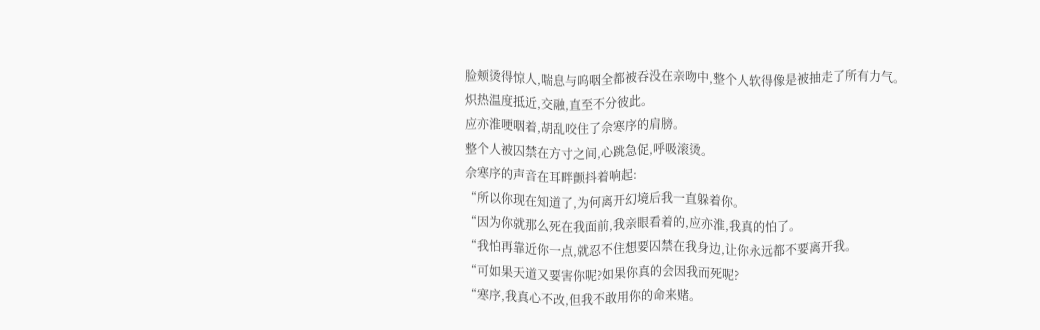脸颊烫得惊人,喘息与呜咽全都被吞没在亲吻中,整个人软得像是被抽走了所有力气。
炽热温度抵近,交融,直至不分彼此。
应亦淮哽咽着,胡乱咬住了佘寒序的肩膀。
整个人被囚禁在方寸之间,心跳急促,呼吸滚烫。
佘寒序的声音在耳畔颤抖着响起:
“所以你现在知道了,为何离开幻境后我一直躲着你。
“因为你就那么死在我面前,我亲眼看着的,应亦淮,我真的怕了。
“我怕再靠近你一点,就忍不住想要囚禁在我身边,让你永远都不要离开我。
“可如果天道又要害你呢?如果你真的会因我而死呢?
“寒序,我真心不改,但我不敢用你的命来赌。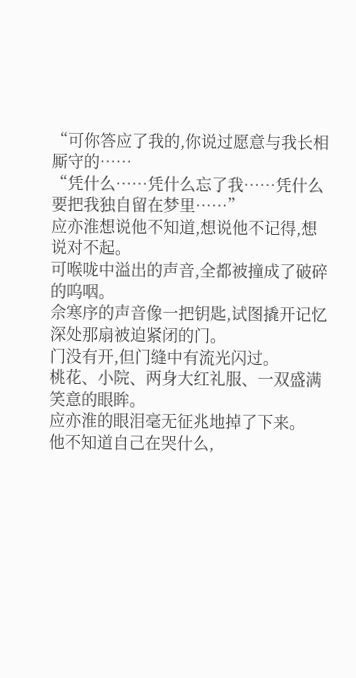“可你答应了我的,你说过愿意与我长相厮守的……
“凭什么……凭什么忘了我……凭什么要把我独自留在梦里……”
应亦淮想说他不知道,想说他不记得,想说对不起。
可喉咙中溢出的声音,全都被撞成了破碎的呜咽。
佘寒序的声音像一把钥匙,试图撬开记忆深处那扇被迫紧闭的门。
门没有开,但门缝中有流光闪过。
桃花、小院、两身大红礼服、一双盛满笑意的眼眸。
应亦淮的眼泪毫无征兆地掉了下来。
他不知道自己在哭什么,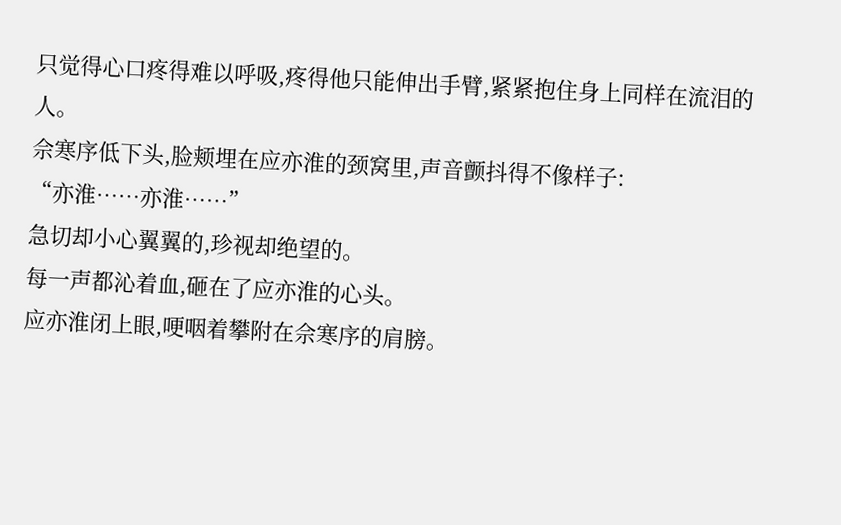只觉得心口疼得难以呼吸,疼得他只能伸出手臂,紧紧抱住身上同样在流泪的人。
佘寒序低下头,脸颊埋在应亦淮的颈窝里,声音颤抖得不像样子:
“亦淮……亦淮……”
急切却小心翼翼的,珍视却绝望的。
每一声都沁着血,砸在了应亦淮的心头。
应亦淮闭上眼,哽咽着攀附在佘寒序的肩膀。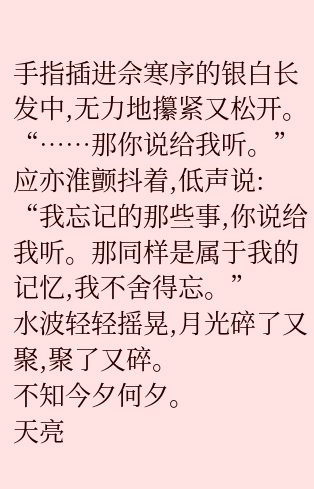手指插进佘寒序的银白长发中,无力地攥紧又松开。
“……那你说给我听。”
应亦淮颤抖着,低声说:
“我忘记的那些事,你说给我听。那同样是属于我的记忆,我不舍得忘。”
水波轻轻摇晃,月光碎了又聚,聚了又碎。
不知今夕何夕。
天亮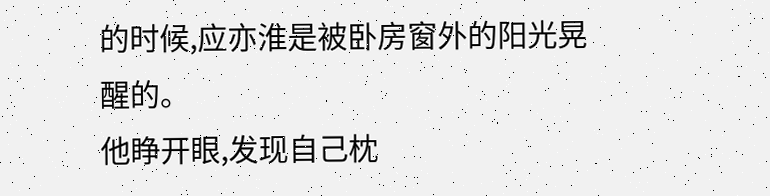的时候,应亦淮是被卧房窗外的阳光晃醒的。
他睁开眼,发现自己枕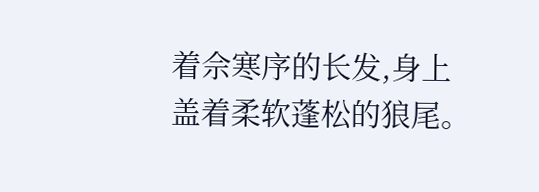着佘寒序的长发,身上盖着柔软蓬松的狼尾。